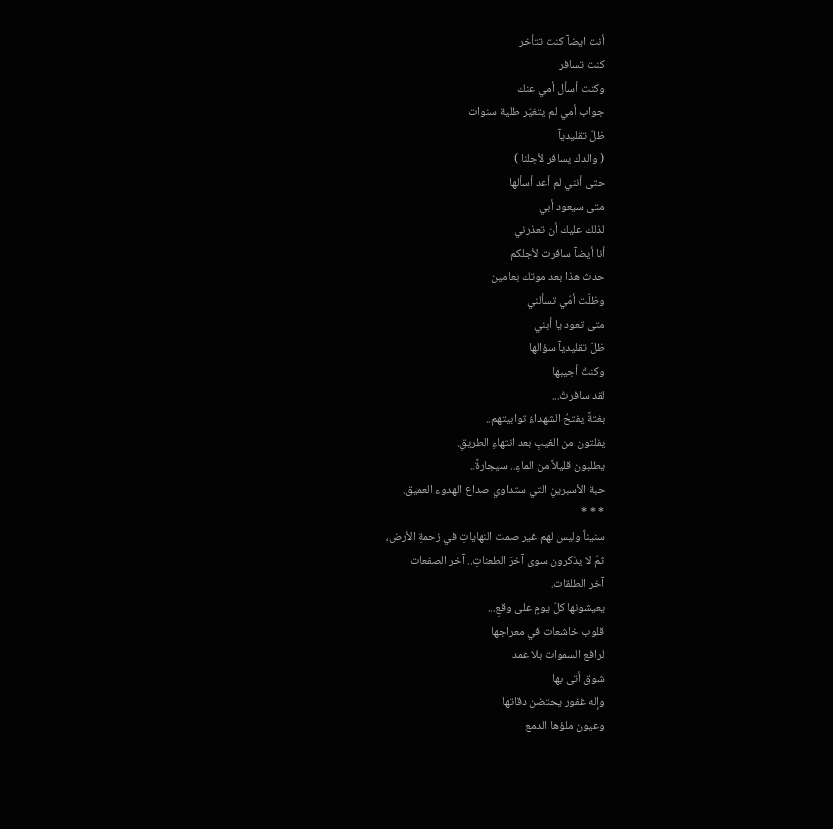أنت ايضآ كنت تتأخر
كنت تسافر
وكنت أسأل أمي عنك
جواب أمي لم يتغيّر طلية سنوات
ظلّ تقليديآ
( والدك يسافر لأجلنا )
حتى أنني لم أعد أسألها
متى سيعود أبي
لذلك عليك أن تعذرني
أنا أيضآ سافرت لأجلكم
حدث هذا بعد موتك بعامين
وظلّت أمّي تسألني
متى تعود يا أبني
ظلّ تقليديآ سؤالها
وكنتُ أجيبها
لقد سافرتُ...
بغتةً يفتحُ الشهداءُ توابيتهم..
يفلتون من الغيبِ بعد انتهاءِ الطريقِ.
يطلبون قليلاً من الماءِ.. سيجارةً..
حبة الأسبرينِ التي ستداوي صداع الهدوء العميق.
* * *
سنيناً وليس لهم غير صمت النهاياتِ في زحمةِ الأرض،
ثمّ لا يذكرون سوى آخرَ الطعناتِ.. آخر الصفعات
آخر الطلقات.
يعيشونها كلّ يومٍ على وقعِ...
قلوب خاشعات في معراجها
لرافع السموات بلا عمد
شوق أتى بها
وإله غفور يحتضن دقاتها
وعيون ملؤها الدمع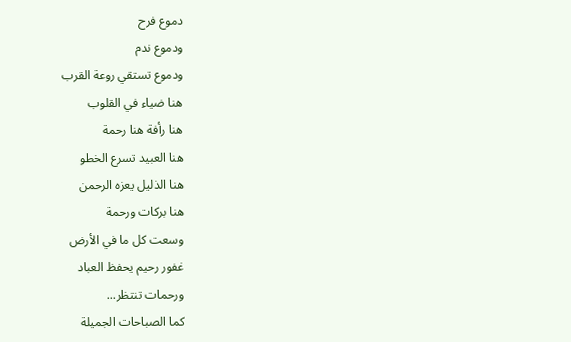دموع فرح
ودموع ندم
ودموع تستقي روعة القرب
هنا ضياء في القلوب
هنا رأفة هنا رحمة
هنا العبيد تسرع الخطو
هنا الذليل يعزه الرحمن
هنا بركات ورحمة
وسعت كل ما في الأرض
غفور رحيم يحفظ العباد
ورحمات تنتظر...
كما الصباحات الجميلة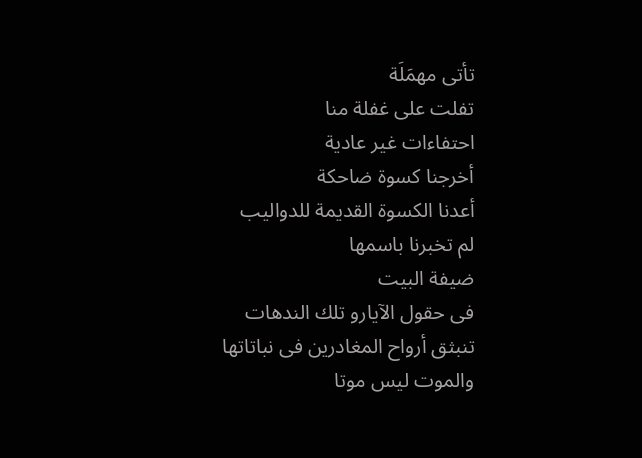تأتى مهمَلَة
تفلت على غفلة منا
احتفاءات غير عادية
أخرجنا كسوة ضاحكة
أعدنا الكسوة القديمة للدواليب
لم تخبرنا باسمها
ضيفة البيت
فى حقول الآيارو تلك الندهات
تنبثق أرواح المغادرين فى نباتاتها
والموت ليس موتا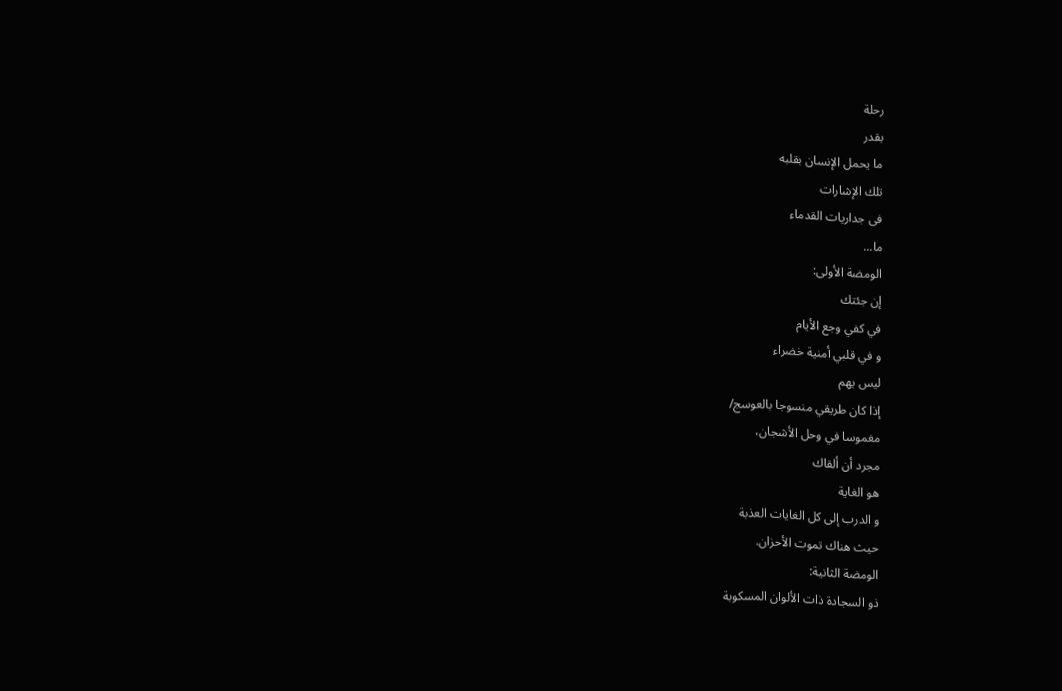رحلة
بقدر
ما يحمل الإنسان بقلبه
تلك الإشارات
فى جداريات القدماء
ما...
الومضة الأولى:
إن جئتك
في كفي وجع الأيام
و في قلبي أمنية خضراء
ليس يهم
إذا كان طريقي منسوجا بالعوسج/
مغموسا في وحل الأشجان،
مجرد أن ألقاك
هو الغاية
و الدرب إلى كل الغايات العذبة
حيث هناك تموت الأحزان.
الومضة الثانية:
ذو السجادة ذات الألوان المسكوبة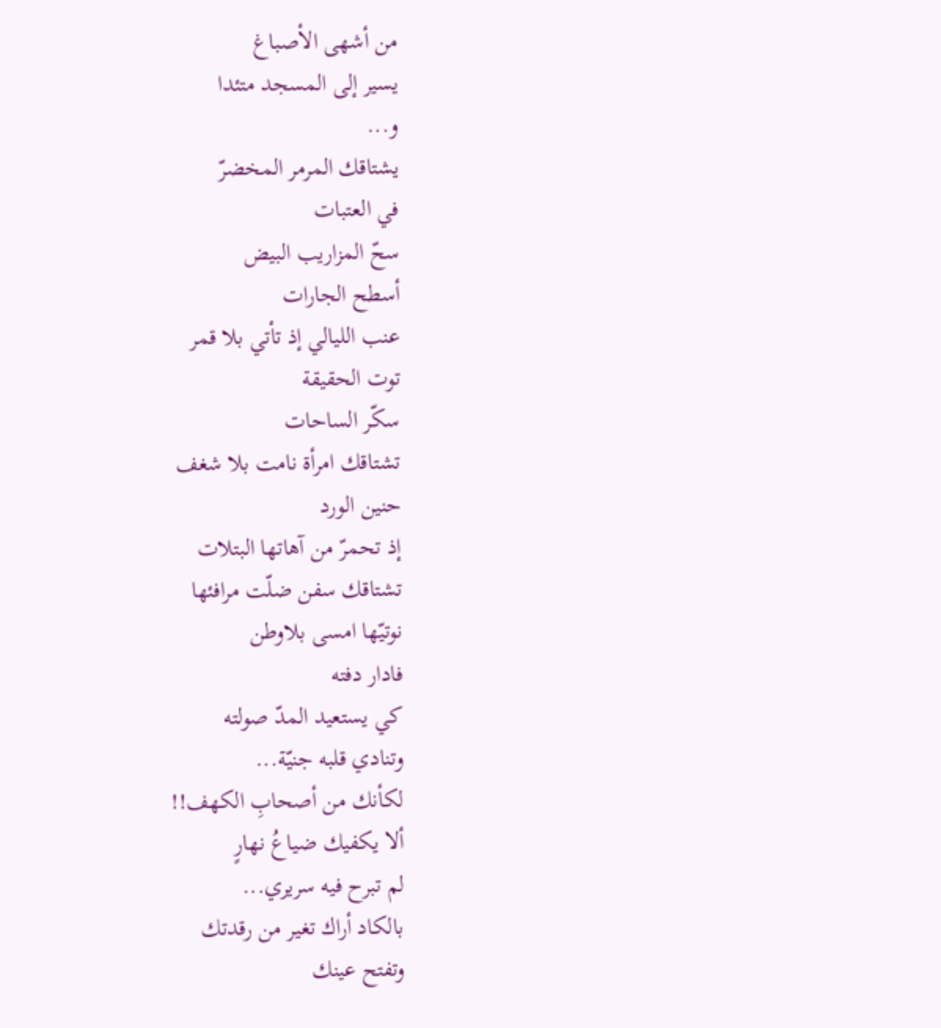من أشهى الأصباغ
يسير إلى المسجد متئدا
و...
يشتاقك المرمر المخضرّ
في العتبات
سحّ المزاريب البيض
أسطح الجارات
عنب الليالي إذ تأتي بلا قمر
توت الحقيقة
سكّر الساحات
تشتاقك امرأة نامت بلا شغف
حنين الورد
إذ تحمرّ من آهاتها البتلات
تشتاقك سفن ضلّت مرافئها
نوتيّها امسى بلاوطن
فادار دفته
كي يستعيد المدّ صولته
وتنادي قلبه جنيّة...
لكأنك من أصحابِ الكهف!!
ألا يكفيك ضياعُ نهارٍ
لم تبرح فيه سريري...
بالكاد أراك تغير من رقدتك
وتفتح عينك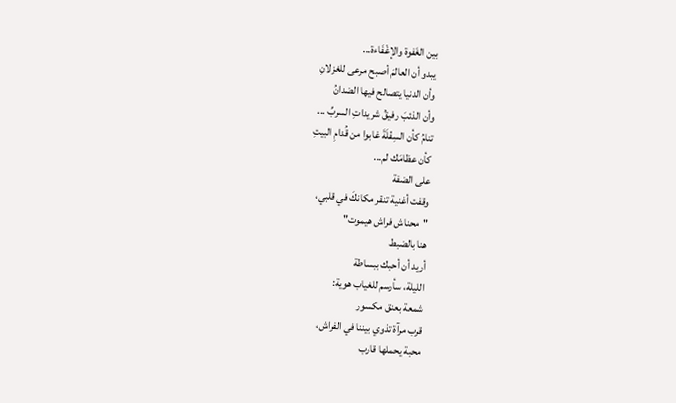بين الغَفوة والإغْفَاءة...
يبدو أن العالمَ أصبح مرعى للغزلانِ
وأن الدنيا يتصالح فيها الضدانُ
وأن الذئبَ رفيقُ شريداتِ السربِّ ...
تنامُ كأن السِفْلَةَ غابوا من قُدامِ البيتِ
كأن عظامَك لم...
على الضفة
وقفت أغنية تنقر مكانكَ في قلبي،
"محناش فراش هيموت"
هنا بالضبط
أريد أن أحبك ببساطة
الليلة، سأرسم للغياب هوية:
شمعة بعنق مكسور
قرب مرآة تذوي بيننا في الفراش،
محبة يحملها قارب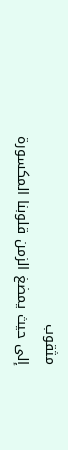مثقوب
إلى حيث يمضغ الزمن قلوبنا المكسورة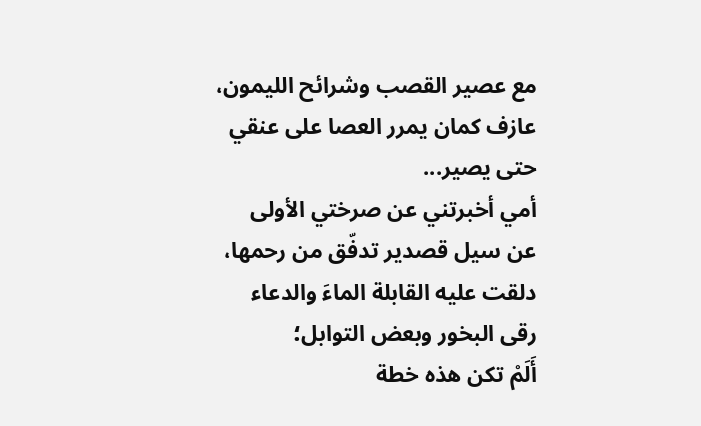مع عصير القصب وشرائح الليمون،
عازف كمان يمرر العصا على عنقي
حتى يصير...
أمي أخبرتني عن صرختي الأولى
عن سيل قصدير تدفّق من رحمها،
دلقت عليه القابلة الماءَ والدعاء
رقى البخور وبعض التوابل؛
أَلَمْ تكن هذه خطة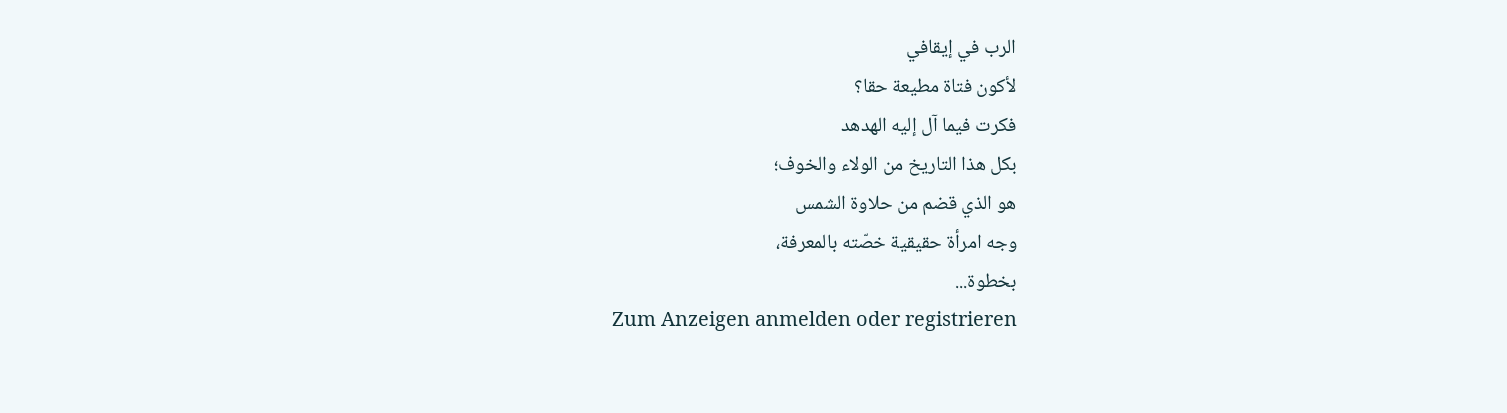الرب في إيقافي
لأكون فتاة مطيعة حقا؟
فكرت فيما آل إليه الهدهد
بكل هذا التاريخ من الولاء والخوف؛
هو الذي قضم من حلاوة الشمس
وجه امرأة حقيقية خصّته بالمعرفة،
بخطوة...
Zum Anzeigen anmelden oder registrieren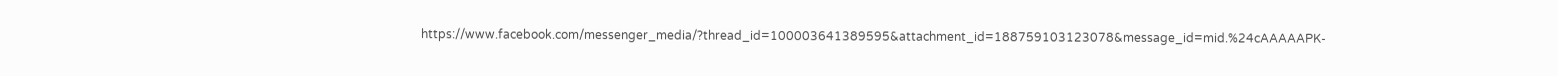https://www.facebook.com/messenger_media/?thread_id=100003641389595&attachment_id=188759103123078&message_id=mid.%24cAAAAAPK-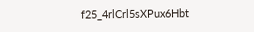f25_4rlCrl5sXPux6Hbt